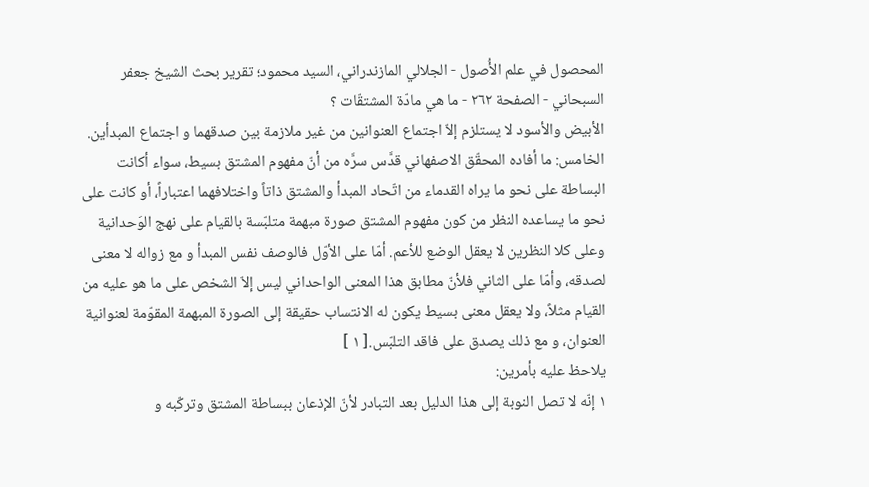المحصول في علم الأُصول - الجلالي المازندراني، السيد محمود؛ تقریر بحث الشيخ جعفر السبحاني - الصفحة ٢٦٢ - ما هي مادّة المشتقّات ؟
الأبيض والأسود لا يستلزم إلاّ اجتماع العنوانين من غير ملازمة بين صدقهما و اجتماع المبدأين.
الخامس: ما أفاده المحقّق الاصفهاني قدَّس سرَّه من أنّ مفهوم المشتق بسيط، سواء أكانت البساطة على نحو ما يراه القدماء من اتّحاد المبدأ والمشتق ذاتاً واختلافهما اعتباراً، أو كانت على نحو ما يساعده النظر من كون مفهوم المشتق صورة مبهمة متلبّسة بالقيام على نهج الوَحدانية وعلى كلا النظرين لا يعقل الوضع للأعم. أمّا على الأوّل فالوصف نفس المبدأ و مع زواله لا معنى لصدقه، وأمّا على الثاني فلأنّ مطابق هذا المعنى الواحداني ليس إلاّ الشخص على ما هو عليه من القيام مثلاً، ولا يعقل معنى بسيط يكون له الانتساب حقيقة إلى الصورة المبهمة المقوّمة لعنوانية العنوان، و مع ذلك يصدق على فاقد التلبّس.[ ١ ]
يلاحظ عليه بأمرين:
١ إنّه لا تصل النوبة إلى هذا الدليل بعد التبادر لأنّ الإذعان ببساطة المشتق وتركّبه و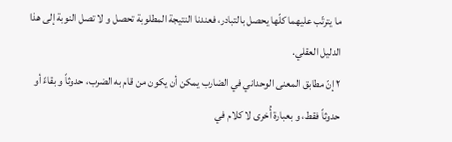ما يترتّب عليهما كلّها يحصل بالتبادر، فعندنا النتيجة المطلوبة تحصل و لا تصل النوبة إلى هذا الدليل العقلي.
٢ إنّ مطابق المعنى الوحداني في الضارب يمكن أن يكون من قام به الضرب، حدوثاً و بقاءً أو حدوثاً فقط، و بعبارة أُخرى لا كلام في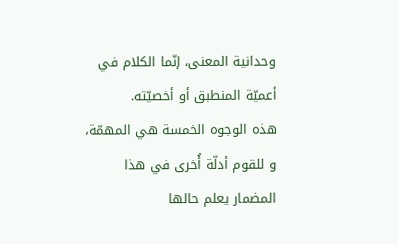وحدانية المعنى، إنّما الكلام في أعميّة المنطبق أو أخصيّته.
هذه الوجوه الخمسة هي المهمّة، و للقوم أدلّة أُخرى في هذا المضمار يعلم حالها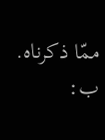ممّا ذكرناه.
ب: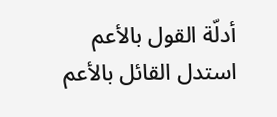أدلّة القول بالأعم
استدل القائل بالأعم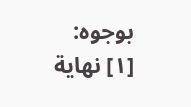بوجوه:
[١] نهاية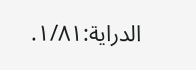الدراية:١/٨١.